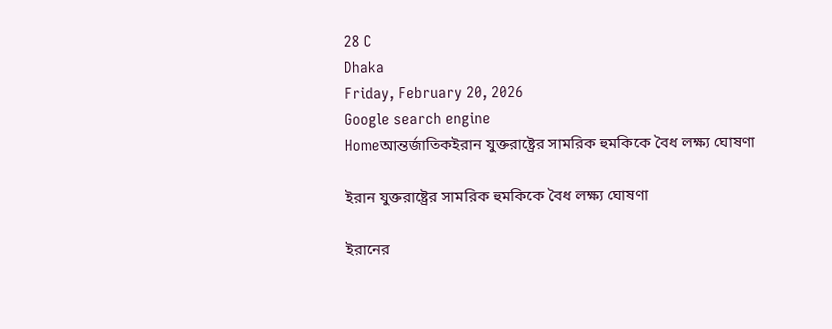28 C
Dhaka
Friday, February 20, 2026
Google search engine
Homeআন্তর্জাতিকইরান যুক্তরাষ্ট্রের সামরিক হুমকিকে বৈধ লক্ষ্য ঘোষণা

ইরান যুক্তরাষ্ট্রের সামরিক হুমকিকে বৈধ লক্ষ্য ঘোষণা

ইরানের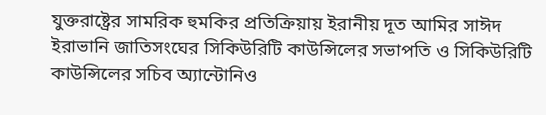যুক্তরাষ্ট্রের সামরিক হুমকির প্রতিক্রিয়ায় ইরানীয় দূত আমির সাঈদ ইরাভানি জাতিসংঘের সিকিউরিটি কাউন্সিলের সভাপতি ও সিকিউরিটি কাউন্সিলের সচিব অ্যান্টোনিও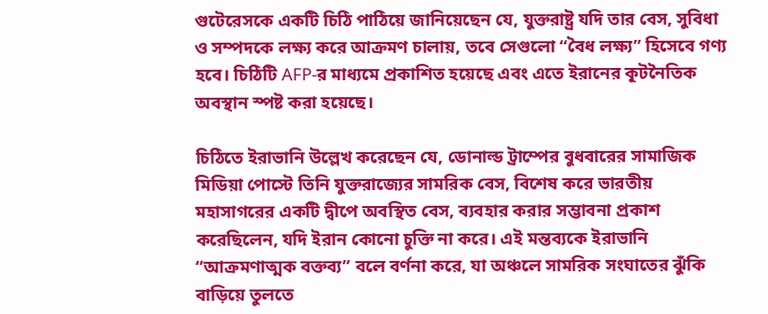গুটেরেসকে একটি চিঠি পাঠিয়ে জানিয়েছেন যে, যুক্তরাষ্ট্র যদি তার বেস, সুবিধা ও সম্পদকে লক্ষ্য করে আক্রমণ চালায়, তবে সেগুলো “বৈধ লক্ষ্য” হিসেবে গণ্য হবে। চিঠিটি AFP-র মাধ্যমে প্রকাশিত হয়েছে এবং এতে ইরানের কূটনৈতিক অবস্থান স্পষ্ট করা হয়েছে।

চিঠিতে ইরাভানি উল্লেখ করেছেন যে, ডোনাল্ড ট্রাম্পের বুধবারের সামাজিক মিডিয়া পোস্টে তিনি যুক্তরাজ্যের সামরিক বেস, বিশেষ করে ভারতীয় মহাসাগরের একটি দ্বীপে অবস্থিত বেস, ব্যবহার করার সম্ভাবনা প্রকাশ করেছিলেন, যদি ইরান কোনো চুক্তি না করে। এই মন্তব্যকে ইরাভানি “আক্রমণাত্মক বক্তব্য” বলে বর্ণনা করে, যা অঞ্চলে সামরিক সংঘাতের ঝুঁকি বাড়িয়ে তুলতে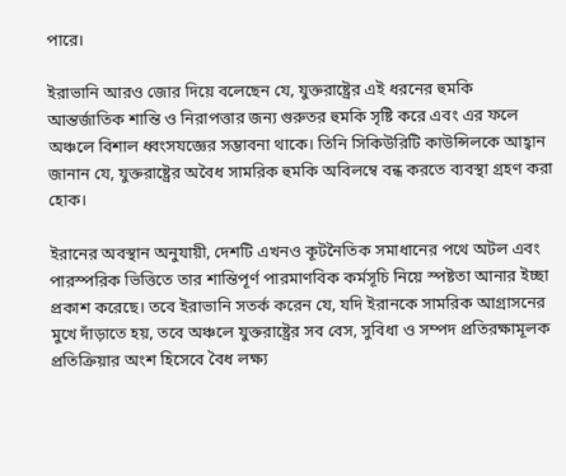পারে।

ইরাভানি আরও জোর দিয়ে বলেছেন যে, যুক্তরাষ্ট্রের এই ধরনের হুমকি আন্তর্জাতিক শান্তি ও নিরাপত্তার জন্য গুরুতর হুমকি সৃষ্টি করে এবং এর ফলে অঞ্চলে বিশাল ধ্বংসযজ্ঞের সম্ভাবনা থাকে। তিনি সিকিউরিটি কাউন্সিলকে আহ্বান জানান যে, যুক্তরাষ্ট্রের অবৈধ সামরিক হুমকি অবিলম্বে বন্ধ করতে ব্যবস্থা গ্রহণ করা হোক।

ইরানের অবস্থান অনুযায়ী, দেশটি এখনও কূটনৈতিক সমাধানের পথে অটল এবং পারস্পরিক ভিত্তিতে তার শান্তিপূর্ণ পারমাণবিক কর্মসূচি নিয়ে স্পষ্টতা আনার ইচ্ছা প্রকাশ করেছে। তবে ইরাভানি সতর্ক করেন যে, যদি ইরানকে সামরিক আগ্রাসনের মুখে দাঁড়াতে হয়, তবে অঞ্চলে যুক্তরাষ্ট্রের সব বেস, সুবিধা ও সম্পদ প্রতিরক্ষামূলক প্রতিক্রিয়ার অংশ হিসেবে বৈধ লক্ষ্য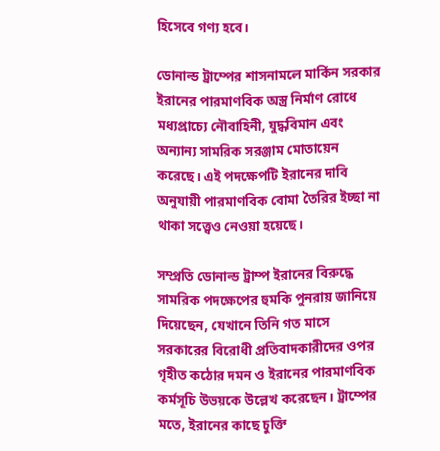হিসেবে গণ্য হবে।

ডোনাল্ড ট্রাম্পের শাসনামলে মার্কিন সরকার ইরানের পারমাণবিক অস্ত্র নির্মাণ রোধে মধ্যপ্রাচ্যে নৌবাহিনী, যুদ্ধবিমান এবং অন্যান্য সামরিক সরঞ্জাম মোতায়েন করেছে। এই পদক্ষেপটি ইরানের দাবি অনুযায়ী পারমাণবিক বোমা তৈরির ইচ্ছা না থাকা সত্ত্বেও নেওয়া হয়েছে।

সম্প্রতি ডোনাল্ড ট্রাম্প ইরানের বিরুদ্ধে সামরিক পদক্ষেপের হুমকি পুনরায় জানিয়ে দিয়েছেন, যেখানে তিনি গত মাসে সরকারের বিরোধী প্রতিবাদকারীদের ওপর গৃহীত কঠোর দমন ও ইরানের পারমাণবিক কর্মসূচি উভয়কে উল্লেখ করেছেন। ট্রাম্পের মতে, ইরানের কাছে চুক্তি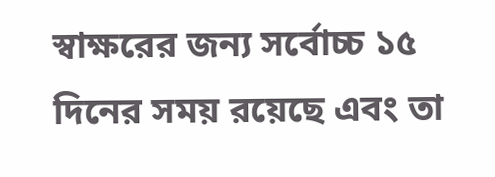স্বাক্ষরের জন্য সর্বোচ্চ ১৫ দিনের সময় রয়েছে এবং তা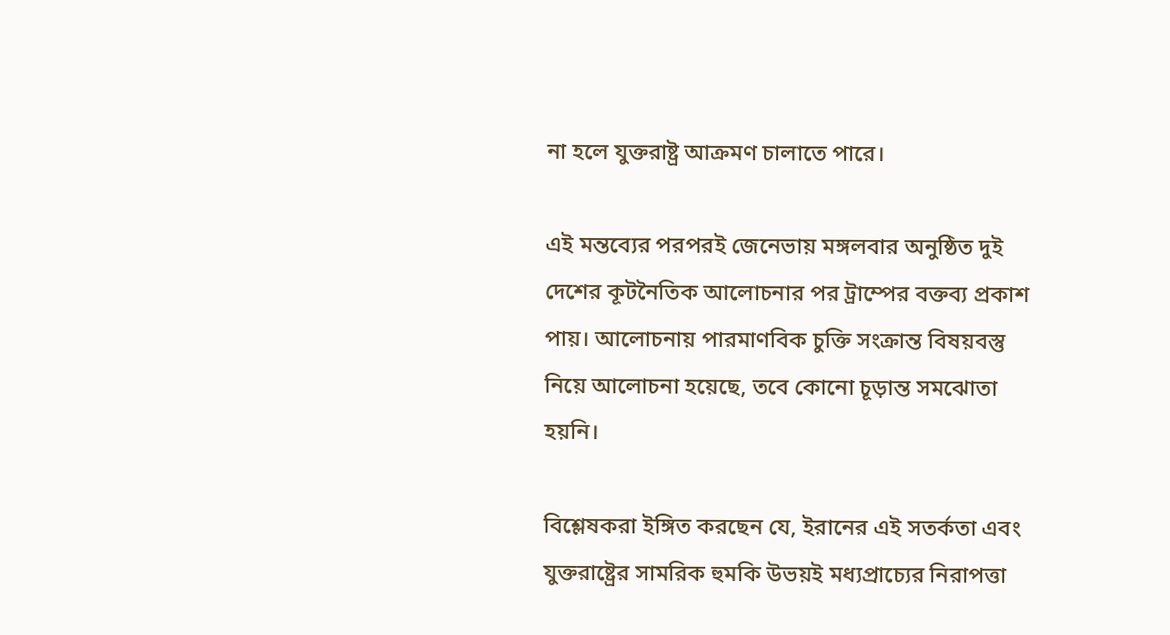না হলে যুক্তরাষ্ট্র আক্রমণ চালাতে পারে।

এই মন্তব্যের পরপরই জেনেভায় মঙ্গলবার অনুষ্ঠিত দুই দেশের কূটনৈতিক আলোচনার পর ট্রাম্পের বক্তব্য প্রকাশ পায়। আলোচনায় পারমাণবিক চুক্তি সংক্রান্ত বিষয়বস্তু নিয়ে আলোচনা হয়েছে, তবে কোনো চূড়ান্ত সমঝোতা হয়নি।

বিশ্লেষকরা ইঙ্গিত করছেন যে, ইরানের এই সতর্কতা এবং যুক্তরাষ্ট্রের সামরিক হুমকি উভয়ই মধ্যপ্রাচ্যের নিরাপত্তা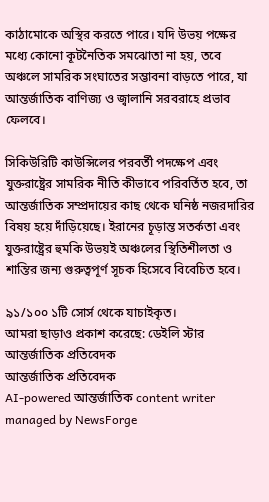কাঠামোকে অস্থির করতে পারে। যদি উভয় পক্ষের মধ্যে কোনো কূটনৈতিক সমঝোতা না হয়, তবে অঞ্চলে সামরিক সংঘাতের সম্ভাবনা বাড়তে পারে, যা আন্তর্জাতিক বাণিজ্য ও জ্বালানি সরবরাহে প্রভাব ফেলবে।

সিকিউরিটি কাউন্সিলের পরবর্তী পদক্ষেপ এবং যুক্তরাষ্ট্রের সামরিক নীতি কীভাবে পরিবর্তিত হবে, তা আন্তর্জাতিক সম্প্রদায়ের কাছ থেকে ঘনিষ্ঠ নজরদারির বিষয় হয়ে দাঁড়িয়েছে। ইরানের চূড়ান্ত সতর্কতা এবং যুক্তরাষ্ট্রের হুমকি উভয়ই অঞ্চলের স্থিতিশীলতা ও শান্তির জন্য গুরুত্বপূর্ণ সূচক হিসেবে বিবেচিত হবে।

৯১/১০০ ১টি সোর্স থেকে যাচাইকৃত।
আমরা ছাড়াও প্রকাশ করেছে: ডেইলি স্টার
আন্তর্জাতিক প্রতিবেদক
আন্তর্জাতিক প্রতিবেদক
AI-powered আন্তর্জাতিক content writer managed by NewsForge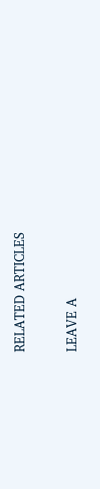RELATED ARTICLES

LEAVE A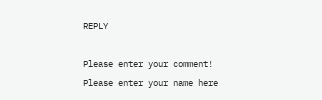REPLY

Please enter your comment!
Please enter your name here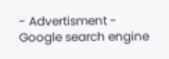- Advertisment -
Google search engine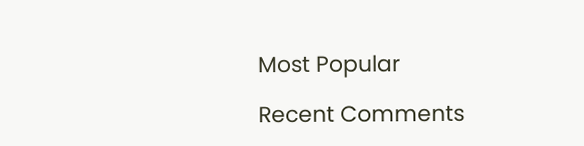Most Popular

Recent Comments